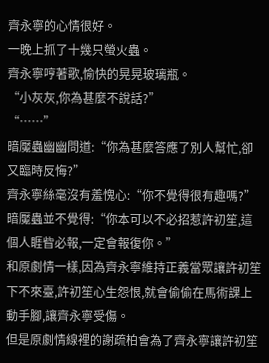齊永寧的心情很好。
一晚上抓了十幾只螢火蟲。
齊永寧哼著歌,愉快的晃晃玻璃瓶。
“小灰灰,你為甚麼不說話?”
“……”
暗魘蟲幽幽問道:“你為甚麼答應了別人幫忙,卻又臨時反悔?”
齊永寧絲毫沒有羞愧心:“你不覺得很有趣嗎?”
暗魘蟲並不覺得:“你本可以不必招惹許初笙,這個人睚眥必報,一定會報復你。”
和原劇情一樣,因為齊永寧維持正義當眾讓許初笙下不來臺,許初笙心生怨恨,就會偷偷在馬術課上動手腳,讓齊永寧受傷。
但是原劇情線裡的謝疏柏會為了齊永寧讓許初笙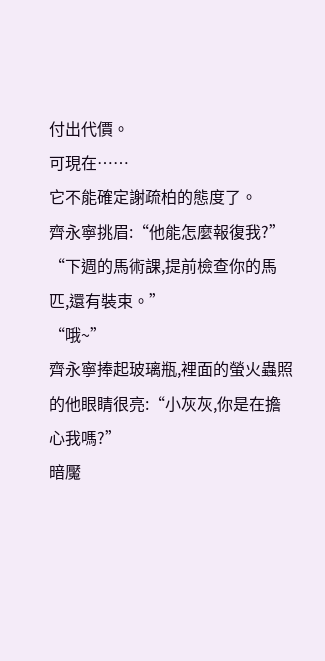付出代價。
可現在……
它不能確定謝疏柏的態度了。
齊永寧挑眉:“他能怎麼報復我?”
“下週的馬術課,提前檢查你的馬匹,還有裝束。”
“哦~”
齊永寧捧起玻璃瓶,裡面的螢火蟲照的他眼睛很亮:“小灰灰,你是在擔心我嗎?”
暗魘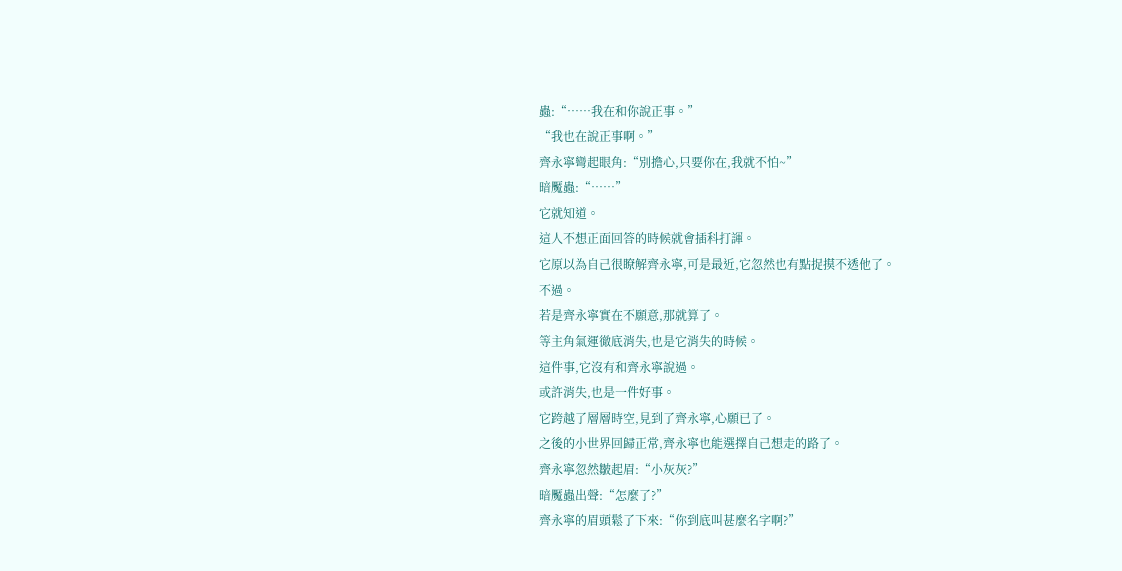蟲:“……我在和你說正事。”
“我也在說正事啊。”
齊永寧彎起眼角:“別擔心,只要你在,我就不怕~”
暗魘蟲:“……”
它就知道。
這人不想正面回答的時候就會插科打諢。
它原以為自己很瞭解齊永寧,可是最近,它忽然也有點捉摸不透他了。
不過。
若是齊永寧實在不願意,那就算了。
等主角氣運徹底消失,也是它消失的時候。
這件事,它沒有和齊永寧說過。
或許消失,也是一件好事。
它跨越了層層時空,見到了齊永寧,心願已了。
之後的小世界回歸正常,齊永寧也能選擇自己想走的路了。
齊永寧忽然皺起眉:“小灰灰?”
暗魘蟲出聲:“怎麼了?”
齊永寧的眉頭鬆了下來:“你到底叫甚麼名字啊?”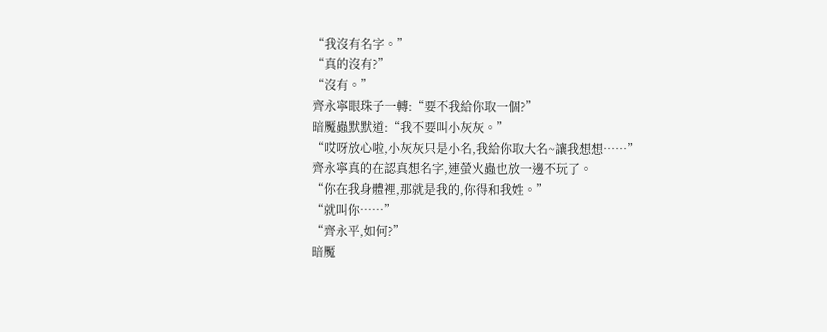“我沒有名字。”
“真的沒有?”
“沒有。”
齊永寧眼珠子一轉:“要不我給你取一個?”
暗魘蟲默默道:“我不要叫小灰灰。”
“哎呀放心啦,小灰灰只是小名,我給你取大名~讓我想想……”
齊永寧真的在認真想名字,連螢火蟲也放一邊不玩了。
“你在我身體裡,那就是我的,你得和我姓。”
“就叫你……”
“齊永平,如何?”
暗魘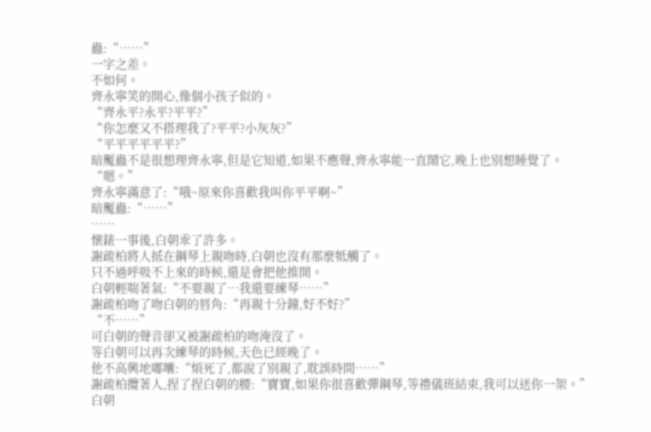蟲:“……”
一字之差。
不如何。
齊永寧笑的開心,像個小孩子似的。
“齊永平?永平?平平?”
“你怎麼又不搭理我了?平平?小灰灰?”
“平平平平平平?”
暗魘蟲不是很想理齊永寧,但是它知道,如果不應聲,齊永寧能一直鬧它,晚上也別想睡覺了。
“嗯。”
齊永寧滿意了:“哦~原來你喜歡我叫你平平啊~”
暗魘蟲:“……”
……
懷錶一事後,白朝乖了許多。
謝疏柏將人抵在鋼琴上親吻時,白朝也沒有那麼牴觸了。
只不過呼吸不上來的時候,還是會把他推開。
白朝輕喘著氣:“不要親了…我還要練琴……”
謝疏柏吻了吻白朝的唇角:“再親十分鐘,好不好?”
“不……”
可白朝的聲音卻又被謝疏柏的吻淹沒了。
等白朝可以再次練琴的時候,天色已經晚了。
他不高興地嘟囔:“煩死了,都說了別親了,耽誤時間……”
謝疏柏攬著人,捏了捏白朝的腰:“寶寶,如果你很喜歡彈鋼琴,等禮儀班結束,我可以送你一架。”
白朝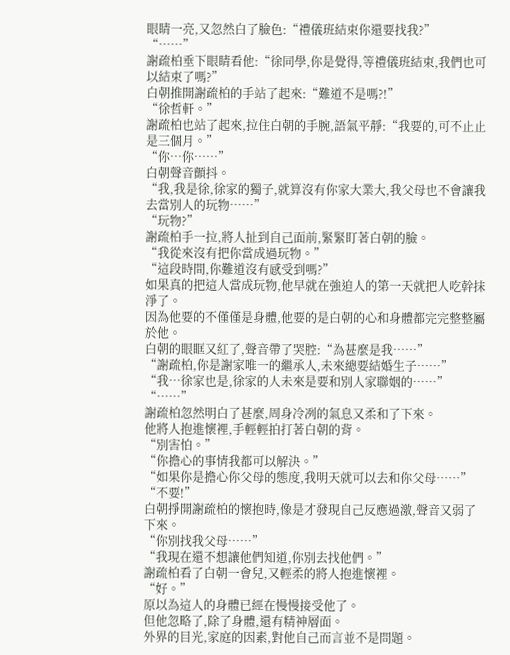眼睛一亮,又忽然白了臉色:“禮儀班結束你還要找我?”
“……”
謝疏柏垂下眼睛看他:“徐同學,你是覺得,等禮儀班結束,我們也可以結束了嗎?”
白朝推開謝疏柏的手站了起來:“難道不是嗎?!”
“徐哲軒。”
謝疏柏也站了起來,拉住白朝的手腕,語氣平靜:“我要的,可不止止是三個月。”
“你…你……”
白朝聲音顫抖。
“我,我是徐,徐家的獨子,就算沒有你家大業大,我父母也不會讓我去當別人的玩物……”
“玩物?”
謝疏柏手一拉,將人扯到自己面前,緊緊盯著白朝的臉。
“我從來沒有把你當成過玩物。”
“這段時間,你難道沒有感受到嗎?”
如果真的把這人當成玩物,他早就在強迫人的第一天就把人吃幹抹淨了。
因為他要的不僅僅是身體,他要的是白朝的心和身體都完完整整屬於他。
白朝的眼眶又紅了,聲音帶了哭腔:“為甚麼是我……”
“謝疏柏,你是謝家唯一的繼承人,未來總要結婚生子……”
“我…徐家也是,徐家的人未來是要和別人家聯姻的……”
“……”
謝疏柏忽然明白了甚麼,周身冷冽的氣息又柔和了下來。
他將人抱進懷裡,手輕輕拍打著白朝的背。
“別害怕。”
“你擔心的事情我都可以解決。”
“如果你是擔心你父母的態度,我明天就可以去和你父母……”
“不要!”
白朝掙開謝疏柏的懷抱時,像是才發現自己反應過激,聲音又弱了下來。
“你別找我父母……”
“我現在還不想讓他們知道,你別去找他們。”
謝疏柏看了白朝一會兒,又輕柔的將人抱進懷裡。
“好。”
原以為這人的身體已經在慢慢接受他了。
但他忽略了,除了身體,還有精神層面。
外界的目光,家庭的因素,對他自己而言並不是問題。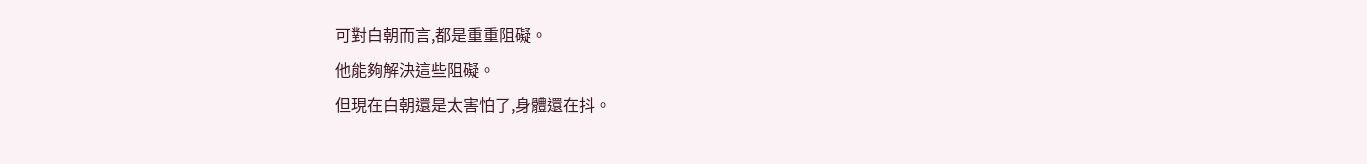可對白朝而言,都是重重阻礙。
他能夠解決這些阻礙。
但現在白朝還是太害怕了,身體還在抖。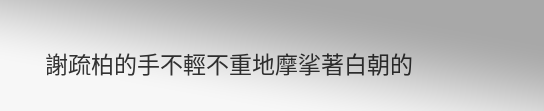謝疏柏的手不輕不重地摩挲著白朝的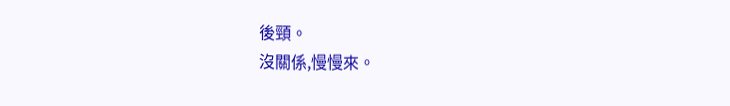後頸。
沒關係,慢慢來。